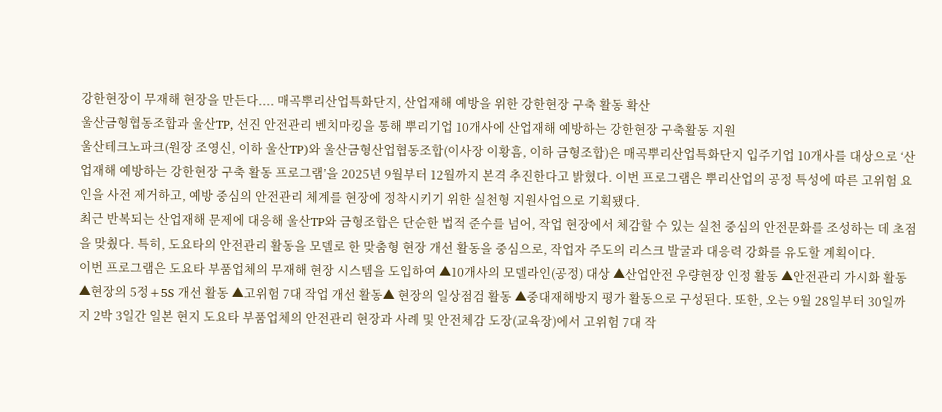강한현장이 무재해 현장을 만든다.... 매곡뿌리산업특화단지, 산업재해 예방을 위한 강한현장 구축 활동 확산
울산금형협동조합과 울산TP, 선진 안전관리 벤치마킹을 통해 뿌리기업 10개사에 산업재해 예방하는 강한현장 구축활동 지원
울산테크노파크(원장 조영신, 이하 울산TP)와 울산금형산업협동조합(이사장 이황흠, 이하 금형조합)은 매곡뿌리산업특화단지 입주기업 10개사를 대상으로 ‘산업재해 예방하는 강한현장 구축 활동 프로그램’을 2025년 9월부터 12월까지 본격 추진한다고 밝혔다. 이번 프로그램은 뿌리산업의 공정 특성에 따른 고위험 요인을 사전 제거하고, 예방 중심의 안전관리 체계를 현장에 정착시키기 위한 실천형 지원사업으로 기획됐다.
최근 반복되는 산업재해 문제에 대응해 울산TP와 금형조합은 단순한 법적 준수를 넘어, 작업 현장에서 체감할 수 있는 실천 중심의 안전문화를 조성하는 데 초점을 맞췄다. 특히, 도요타의 안전관리 활동을 모델로 한 맞춤형 현장 개선 활동을 중심으로, 작업자 주도의 리스크 발굴과 대응력 강화를 유도할 계획이다.
이번 프로그램은 도요타 부품업체의 무재해 현장 시스템을 도입하여 ▲10개사의 모델라인(공정) 대상 ▲산업안전 우량현장 인정 활동 ▲안전관리 가시화 활동 ▲현장의 5정+5S 개선 활동 ▲고위험 7대 작업 개선 활동▲ 현장의 일상점검 활동 ▲중대재해방지 평가 활동으로 구성된다. 또한, 오는 9월 28일부터 30일까지 2박 3일간 일본 현지 도요타 부품업체의 안전관리 현장과 사례 및 안전체감 도장(교육장)에서 고위험 7대 작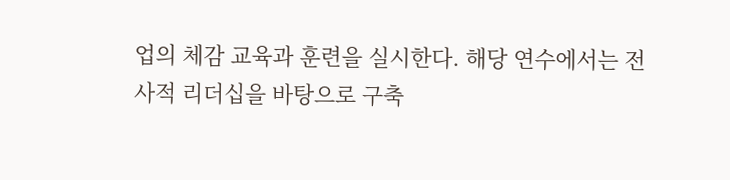업의 체감 교육과 훈련을 실시한다. 해당 연수에서는 전사적 리더십을 바탕으로 구축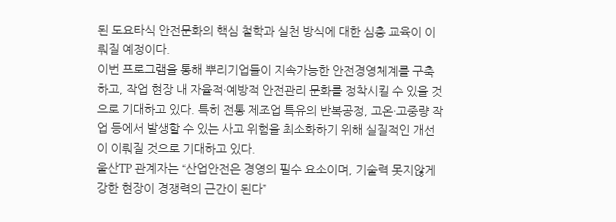된 도요타식 안전문화의 핵심 철학과 실천 방식에 대한 심층 교육이 이뤄질 예정이다.
이번 프로그램을 통해 뿌리기업들이 지속가능한 안전경영체계를 구축하고, 작업 현장 내 자율적·예방적 안전관리 문화를 정착시킬 수 있을 것으로 기대하고 있다. 특히 전통 제조업 특유의 반복공정, 고온·고중량 작업 등에서 발생할 수 있는 사고 위험을 최소화하기 위해 실질적인 개선이 이뤄질 것으로 기대하고 있다.
울산TP 관계자는 “산업안전은 경영의 필수 요소이며, 기술력 못지않게 강한 현장이 경쟁력의 근간이 된다”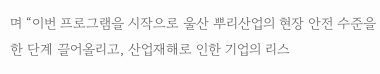며 “이번 프로그램을 시작으로 울산 뿌리산업의 현장 안전 수준을 한 단계 끌어올리고, 산업재해로 인한 기업의 리스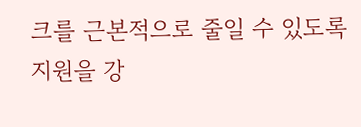크를 근본적으로 줄일 수 있도록 지원을 강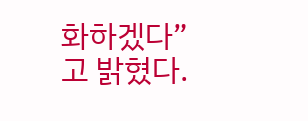화하겠다”고 밝혔다.